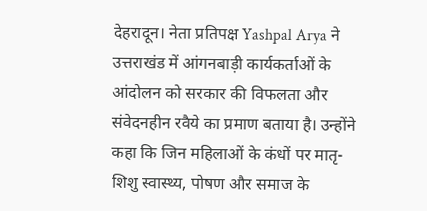देहरादून। नेता प्रतिपक्ष Yashpal Arya ने उत्तराखंड में आंगनबाड़ी कार्यकर्ताओं के आंदोलन को सरकार की विफलता और संवेदनहीन रवैये का प्रमाण बताया है। उन्होंने कहा कि जिन महिलाओं के कंधों पर मातृ-शिशु स्वास्थ्य, पोषण और समाज के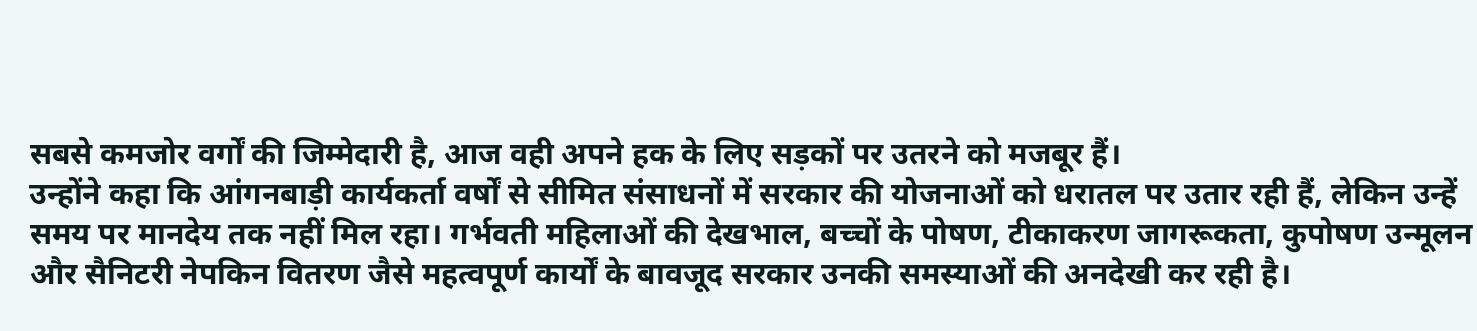सबसे कमजोर वर्गों की जिम्मेदारी है, आज वही अपने हक के लिए सड़कों पर उतरने को मजबूर हैं।
उन्होंने कहा कि आंगनबाड़ी कार्यकर्ता वर्षों से सीमित संसाधनों में सरकार की योजनाओं को धरातल पर उतार रही हैं, लेकिन उन्हें समय पर मानदेय तक नहीं मिल रहा। गर्भवती महिलाओं की देखभाल, बच्चों के पोषण, टीकाकरण जागरूकता, कुपोषण उन्मूलन और सैनिटरी नेपकिन वितरण जैसे महत्वपूर्ण कार्यों के बावजूद सरकार उनकी समस्याओं की अनदेखी कर रही है।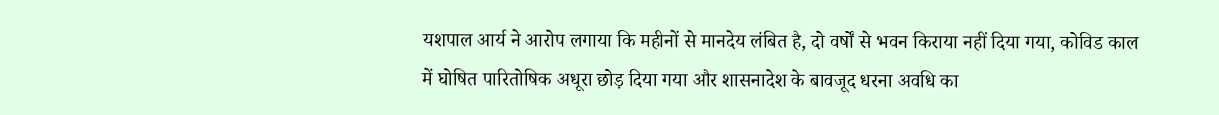यशपाल आर्य ने आरोप लगाया कि महीनों से मानदेय लंबित है, दो वर्षों से भवन किराया नहीं दिया गया, कोविड काल में घोषित पारितोषिक अधूरा छोड़ दिया गया और शासनादेश के बावजूद धरना अवधि का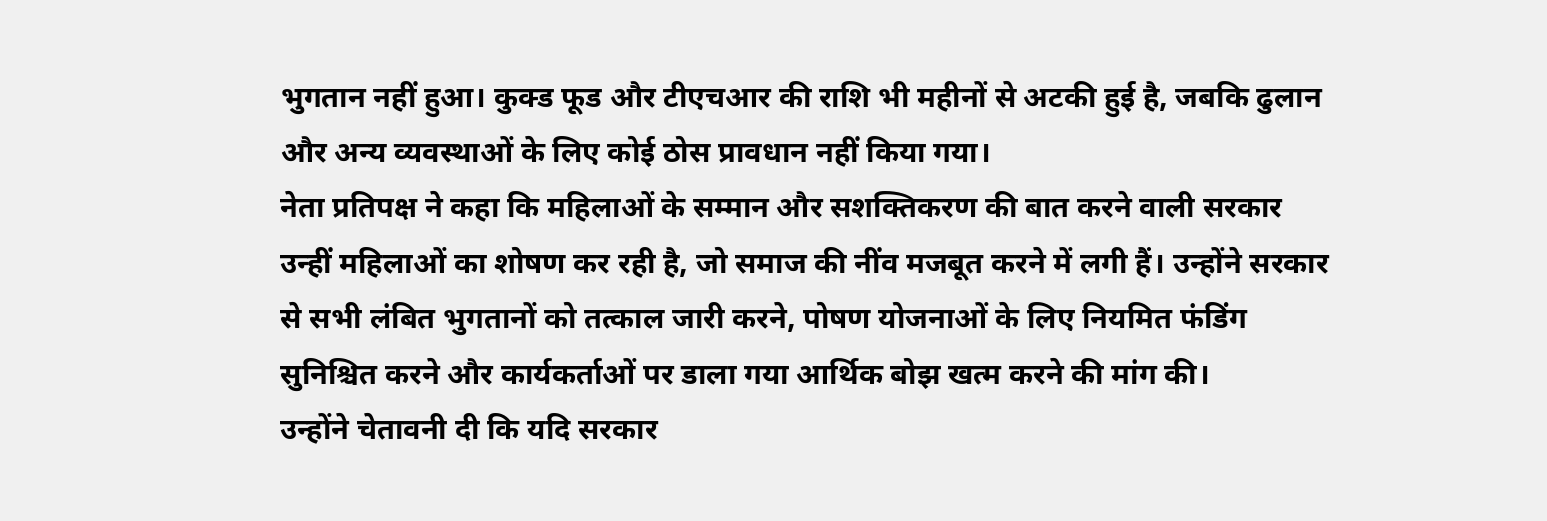भुगतान नहीं हुआ। कुक्ड फूड और टीएचआर की राशि भी महीनों से अटकी हुई है, जबकि ढुलान और अन्य व्यवस्थाओं के लिए कोई ठोस प्रावधान नहीं किया गया।
नेता प्रतिपक्ष ने कहा कि महिलाओं के सम्मान और सशक्तिकरण की बात करने वाली सरकार उन्हीं महिलाओं का शोषण कर रही है, जो समाज की नींव मजबूत करने में लगी हैं। उन्होंने सरकार से सभी लंबित भुगतानों को तत्काल जारी करने, पोषण योजनाओं के लिए नियमित फंडिंग सुनिश्चित करने और कार्यकर्ताओं पर डाला गया आर्थिक बोझ खत्म करने की मांग की।
उन्होंने चेतावनी दी कि यदि सरकार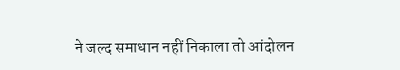ने जल्द समाधान नहीं निकाला तो आंदोलन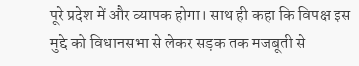पूरे प्रदेश में और व्यापक होगा। साथ ही कहा कि विपक्ष इस मुद्दे को विधानसभा से लेकर सड़क तक मजबूती से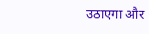उठाएगा और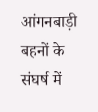आंगनबाड़ी बहनों के संघर्ष में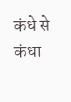कंधे से कंधा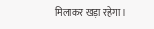मिलाकर खड़ा रहेगा।